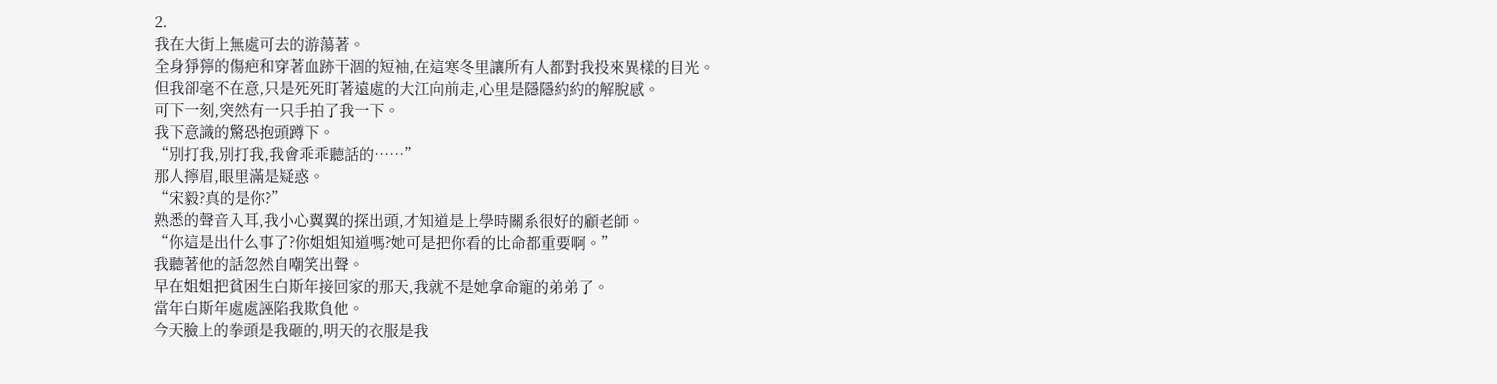2.
我在大街上無處可去的游蕩著。
全身猙獰的傷疤和穿著血跡干涸的短袖,在這寒冬里讓所有人都對我投來異樣的目光。
但我卻毫不在意,只是死死盯著遠處的大江向前走,心里是隱隱約約的解脫感。
可下一刻,突然有一只手拍了我一下。
我下意識的驚恐抱頭蹲下。
“別打我,別打我,我會乖乖聽話的……”
那人擰眉,眼里滿是疑惑。
“宋毅?真的是你?”
熟悉的聲音入耳,我小心翼翼的探出頭,才知道是上學時關系很好的顧老師。
“你這是出什么事了?你姐姐知道嗎?她可是把你看的比命都重要啊。”
我聽著他的話忽然自嘲笑出聲。
早在姐姐把貧困生白斯年接回家的那天,我就不是她拿命寵的弟弟了。
當年白斯年處處誣陷我欺負他。
今天臉上的拳頭是我砸的,明天的衣服是我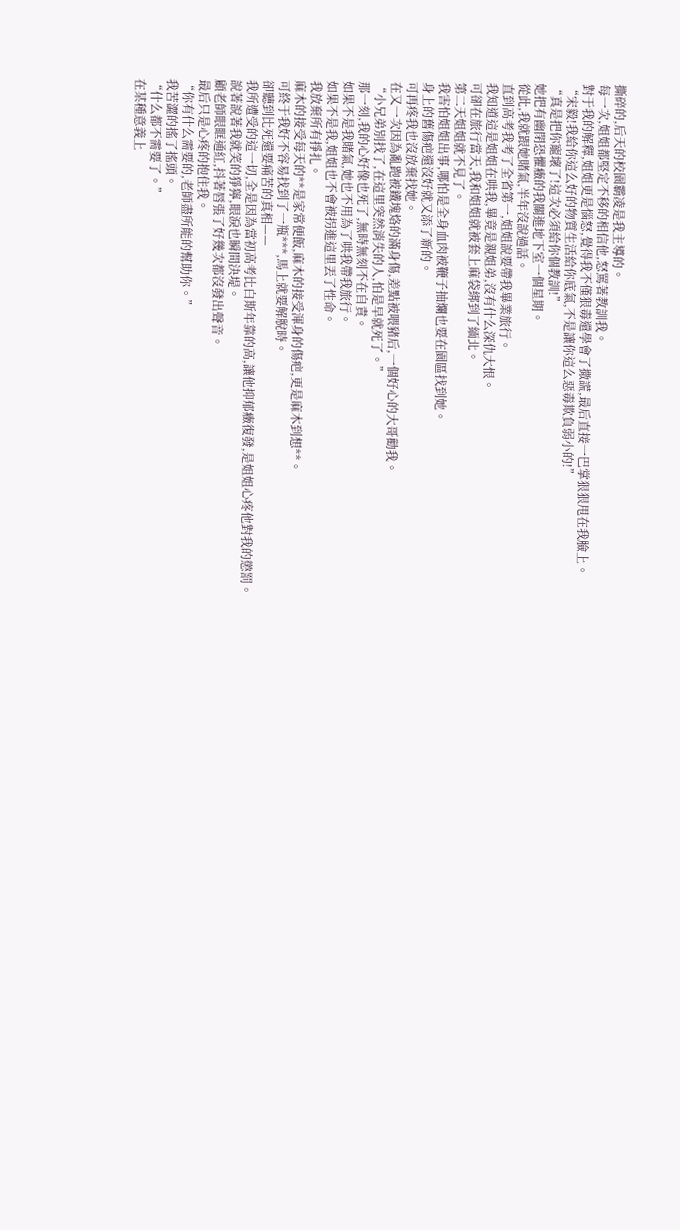撕碎的,后天的校園霸凌是我主導的。
每一次,姐姐都堅定不移的相信他,怒罵著教訓我。
對于我的解釋,姐姐更是惱怒,覺得我不僅狠毒還學會了撒謊,最后直接一巴掌狠狠甩在我臉上。
“宋毅!我給你這么好的物質生活給你底氣,不是讓你這么惡毒欺負弱小的!”
“真是把你寵壞了!這次必須給你個教訓!”
她把有幽閉恐懼癥的我關進地下室一個星期。
從此,我就跟她賭氣,半年沒說過話。
直到高考我考了全省第一,姐姐說要帶我畢業旅行。
我知道這是姐姐在哄我,畢竟是親姐弟,沒有什么深仇大恨。
可卻在旅行當天,我和姐姐就被套上麻袋綁到了緬北。
第二天姐姐就不見了。
我害怕姐姐出事,哪怕是全身血肉被鞭子抽爛也要在園區找到她。
身上的舊傷疤還沒好就又添了新的。
可再疼我也沒放棄找她。
在又一次因為亂跑被鐵塊烙的滿身傷,差點被喂豬后,一個好心的大哥勸我。
“小兄弟別找了,在這里突然消失的人,怕是早就死了。”
那一刻,我的心好像也死了,無時無刻不在自責。
如果不是我賭氣,她也不用為了哄我帶我旅行。
如果不是我,姐姐也不會被拐進這里丟了性命。
我放棄所有掙扎。
麻木的接受每天的**是家常便飯,麻木的接受渾身的傷疤,更是麻木到想**。
可終于我好不容易找到了一瓶***,馬上就要解脫時。
卻聽到比死還要痛苦的真相——
我所遭受的這一切,全是因為當初高考比白斯年靠的高,讓他抑郁癥復發,是姐姐心疼他對我的懲罰。
說著說著我就笑的猙獰,眼淚也瞬間決堤。
顧老師眼眶通紅,抖著唇張了好幾次都沒發出聲音。
最后只是心疼的抱住我。
“你有什么需要的,老師盡所能的幫助你。”
我苦澀的搖了搖頭。
“什么都不需要了。”
在某種意義上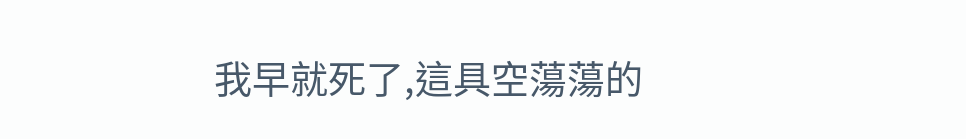我早就死了,這具空蕩蕩的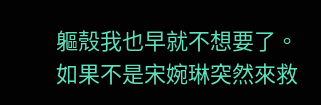軀殼我也早就不想要了。
如果不是宋婉琳突然來救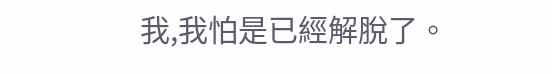我,我怕是已經解脫了。